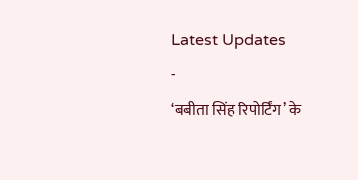Latest Updates
-
‘बबीता सिंह रिपोर्टिंग’ के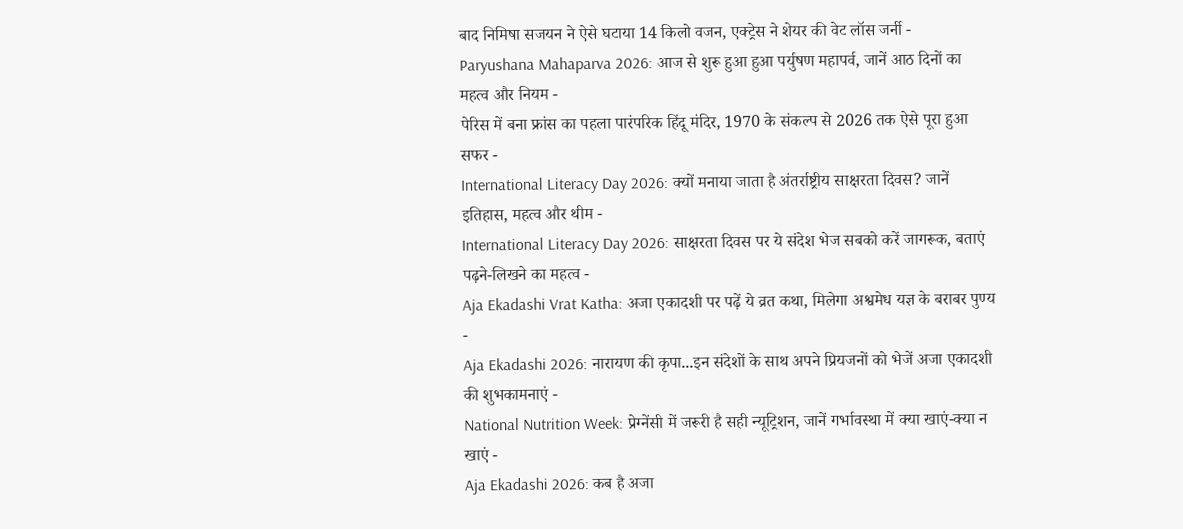बाद निमिषा सजयन ने ऐसे घटाया 14 किलो वजन, एक्ट्रेस ने शेयर की वेट लॉस जर्नी -
Paryushana Mahaparva 2026: आज से शुरू हुआ हुआ पर्युषण महापर्व, जानें आठ दिनों का महत्व और नियम -
पेरिस में बना फ्रांस का पहला पारंपरिक हिंदू मंदिर, 1970 के संकल्प से 2026 तक ऐसे पूरा हुआ सफर -
International Literacy Day 2026: क्यों मनाया जाता है अंतर्राष्ट्रीय साक्षरता दिवस? जानें इतिहास, महत्व और थीम -
International Literacy Day 2026: साक्षरता दिवस पर ये संदेश भेज सबको करें जागरूक, बताएं पढ़ने-लिखने का महत्व -
Aja Ekadashi Vrat Katha: अजा एकादशी पर पढ़ें ये व्रत कथा, मिलेगा अश्वमेध यज्ञ के बराबर पुण्य -
Aja Ekadashi 2026: नारायण की कृपा...इन संदेशों के साथ अपने प्रियजनों को भेजें अजा एकादशी की शुभकामनाएं -
National Nutrition Week: प्रेग्नेंसी में जरूरी है सही न्यूट्रिशन, जानें गर्भावस्था में क्या खाएं-क्या न खाएं -
Aja Ekadashi 2026: कब है अजा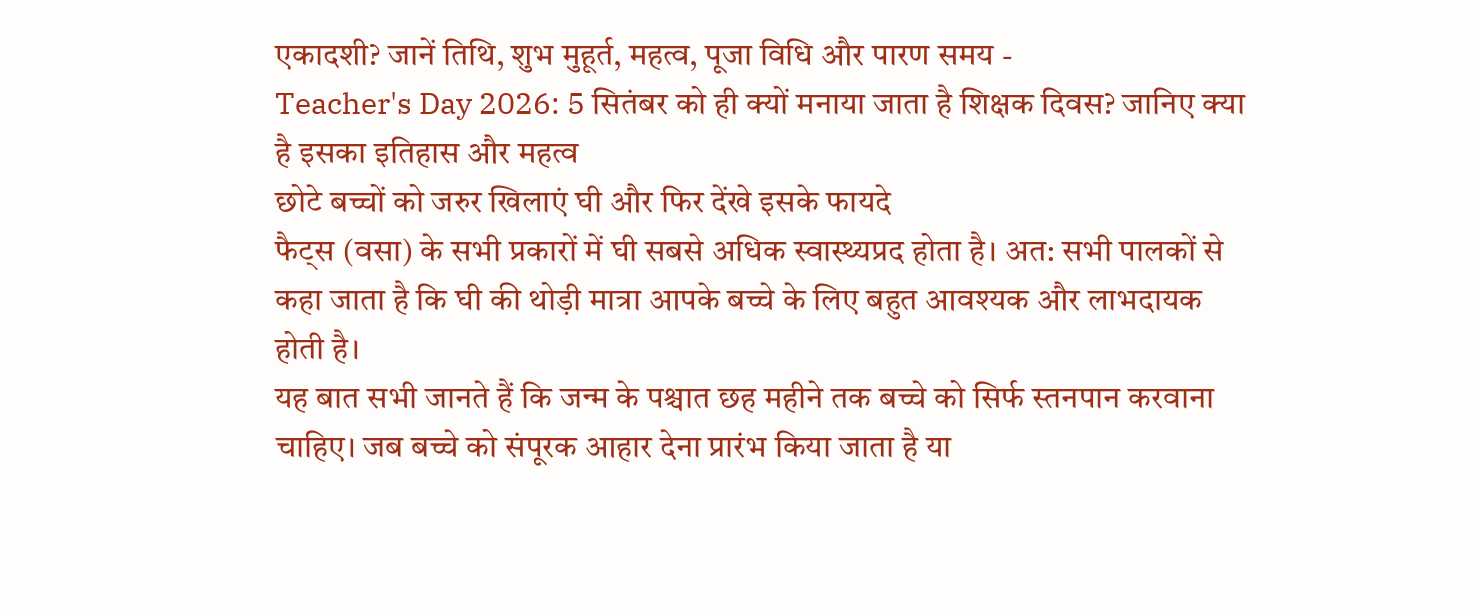एकादशी? जानें तिथि, शुभ मुहूर्त, महत्व, पूजा विधि और पारण समय -
Teacher's Day 2026: 5 सितंबर को ही क्यों मनाया जाता है शिक्षक दिवस? जानिए क्या है इसका इतिहास और महत्व
छोटे बच्चों को जरुर खिलाएं घी और फिर देंखे इसके फायदे
फैट्स (वसा) के सभी प्रकारों में घी सबसे अधिक स्वास्थ्यप्रद होता है। अत: सभी पालकों से कहा जाता है कि घी की थोड़ी मात्रा आपके बच्चे के लिए बहुत आवश्यक और लाभदायक होती है।
यह बात सभी जानते हैं कि जन्म के पश्चात छह महीने तक बच्चे को सिर्फ स्तनपान करवाना चाहिए। जब बच्चे को संपूरक आहार देना प्रारंभ किया जाता है या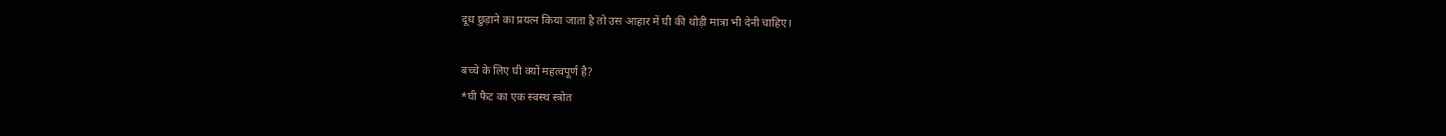दूध छुड़ाने का प्रयत्न किया जाता है तो उस आहार में घी की थोड़ी मात्रा भी देनी चाहिए।

बच्चे के लिए घी क्यों महत्वपूर्ण है?
*घी फैट का एक स्वस्थ स्त्रोत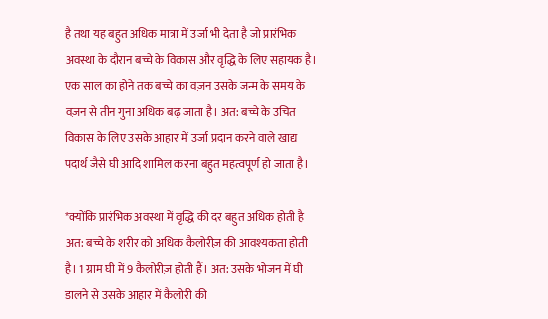है तथा यह बहुत अधिक मात्रा में उर्जा भी देता है जो प्रारंभिक अवस्था के दौरान बच्चे के विकास और वृद्धि के लिए सहायक है। एक साल का होने तक बच्चे का वज़न उसके जन्म के समय के वज़न से तीन गुना अधिक बढ़ जाता है। अत: बच्चे के उचित विकास के लिए उसके आहार में उर्जा प्रदान करने वाले खाद्य पदार्थ जैसे घी आदि शामिल करना बहुत महत्वपूर्ण हो जाता है।

*क्योंकि प्रारंभिक अवस्था में वृद्धि की दर बहुत अधिक होती है अत: बच्चे के शरीर को अधिक कैलोरीज़ की आवश्यकता होती है। 1 ग्राम घी में 9 कैलोरीज़ होती हैं। अत: उसके भोजन में घी डालने से उसके आहार में कैलोरी की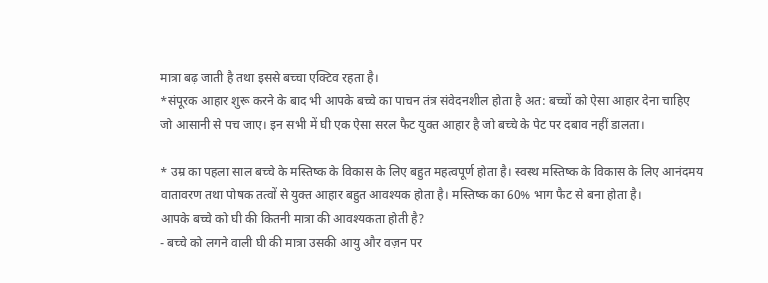मात्रा बढ़ जाती है तथा इससे बच्चा एक्टिव रहता है।
*संपूरक आहार शुरू करने के बाद भी आपके बच्चे का पाचन तंत्र संवेदनशील होता है अत: बच्चों को ऐसा आहार देना चाहिए जो आसानी से पच जाए। इन सभी में घी एक ऐसा सरल फैट युक्त आहार है जो बच्चे के पेट पर दबाव नहीं डालता।

* उम्र का पहला साल बच्चे के मस्तिष्क के विकास के लिए बहुत महत्वपूर्ण होता है। स्वस्थ मस्तिष्क के विकास के लिए आनंदमय वातावरण तथा पोषक तत्वों से युक्त आहार बहुत आवश्यक होता है। मस्तिष्क का 60% भाग फैट से बना होता है।
आपके बच्चे को घी की कितनी मात्रा की आवश्यकता होती है?
- बच्चे को लगने वाली घी की मात्रा उसकी आयु और वज़न पर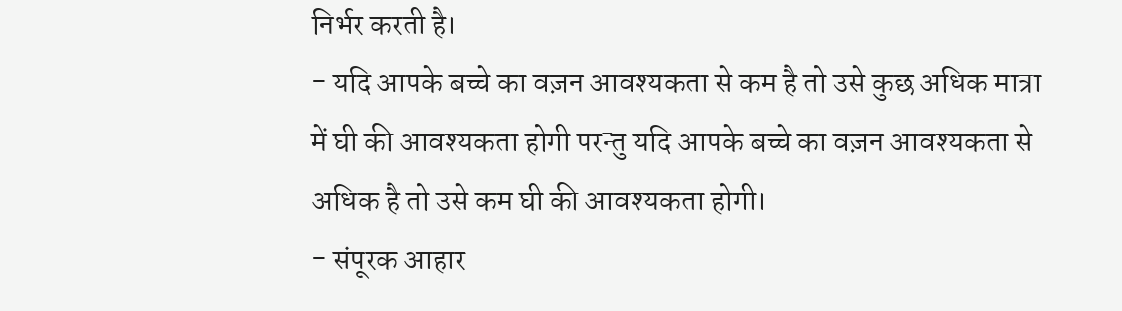निर्भर करती है।
- यदि आपके बच्चे का वज़न आवश्यकता से कम है तो उसे कुछ अधिक मात्रा में घी की आवश्यकता होगी परन्तु यदि आपके बच्चे का वज़न आवश्यकता से अधिक है तो उसे कम घी की आवश्यकता होगी।
- संपूरक आहार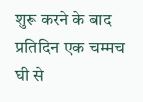शुरू करने के बाद प्रतिदिन एक चम्मच घी से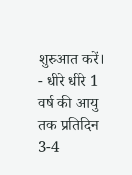शुरुआत करें।
- धीरे धीरे 1 वर्ष की आयु तक प्रतिदिन 3-4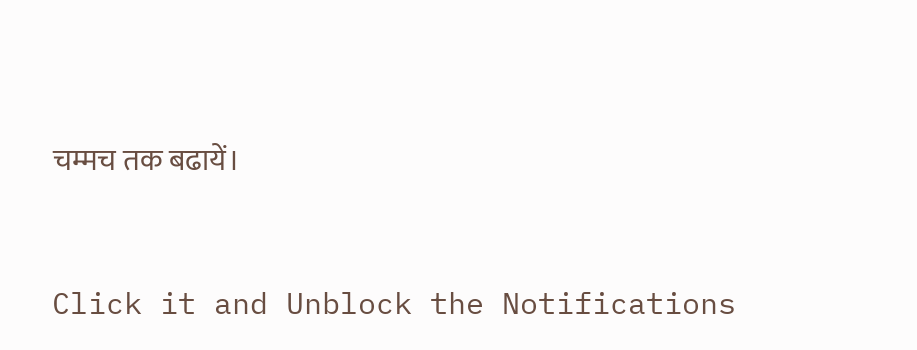चम्मच तक बढायें।



Click it and Unblock the Notifications